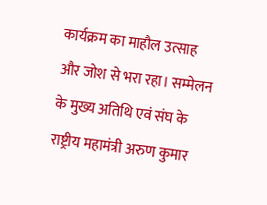कार्यक्रम का माहौल उत्साह और जोश से भरा रहा। सम्मेलन के मुख्य अतिथि एवं संघ के राष्ट्रीय महामंत्री अरुण कुमार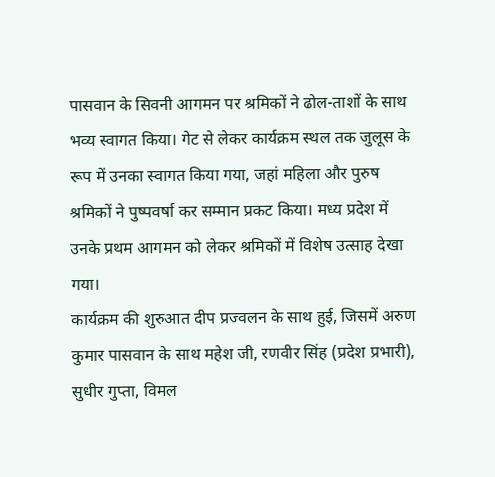पासवान के सिवनी आगमन पर श्रमिकों ने ढोल-ताशों के साथ भव्य स्वागत किया। गेट से लेकर कार्यक्रम स्थल तक जुलूस के रूप में उनका स्वागत किया गया, जहां महिला और पुरुष श्रमिकों ने पुष्पवर्षा कर सम्मान प्रकट किया। मध्य प्रदेश में उनके प्रथम आगमन को लेकर श्रमिकों में विशेष उत्साह देखा गया।
कार्यक्रम की शुरुआत दीप प्रज्वलन के साथ हुई, जिसमें अरुण कुमार पासवान के साथ महेश जी, रणवीर सिंह (प्रदेश प्रभारी), सुधीर गुप्ता, विमल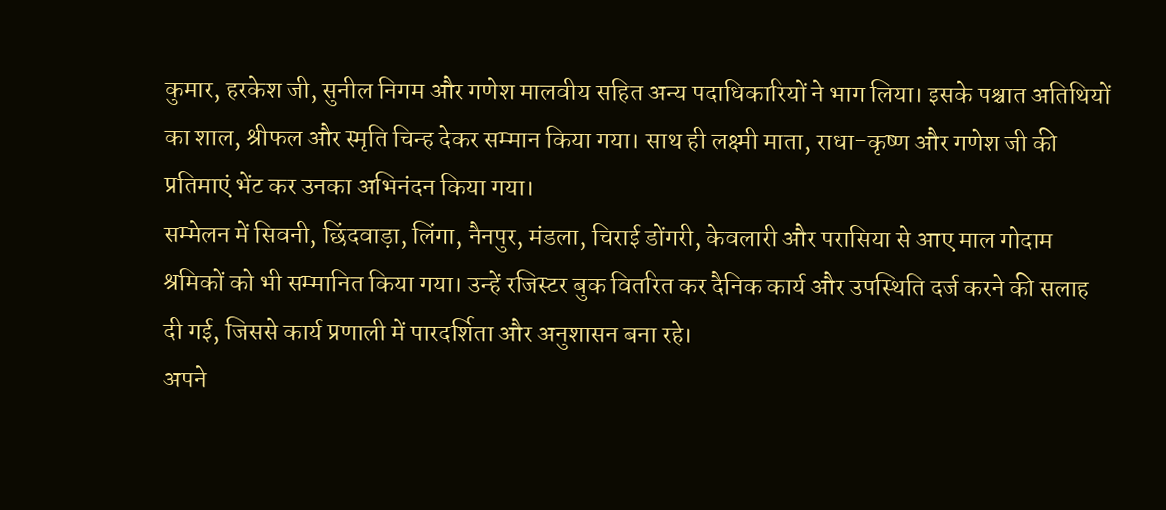कुमार, हरकेश जी, सुनील निगम और गणेश मालवीय सहित अन्य पदाधिकारियों ने भाग लिया। इसके पश्चात अतिथियों का शाल, श्रीफल और स्मृति चिन्ह देकर सम्मान किया गया। साथ ही लक्ष्मी माता, राधा-कृष्ण और गणेश जी की प्रतिमाएं भेंट कर उनका अभिनंदन किया गया।
सम्मेलन में सिवनी, छिंदवाड़ा, लिंगा, नैनपुर, मंडला, चिराई डोंगरी, केवलारी और परासिया से आए माल गोदाम श्रमिकों को भी सम्मानित किया गया। उन्हें रजिस्टर बुक वितरित कर दैनिक कार्य और उपस्थिति दर्ज करने की सलाह दी गई, जिससे कार्य प्रणाली में पारदर्शिता और अनुशासन बना रहे।
अपने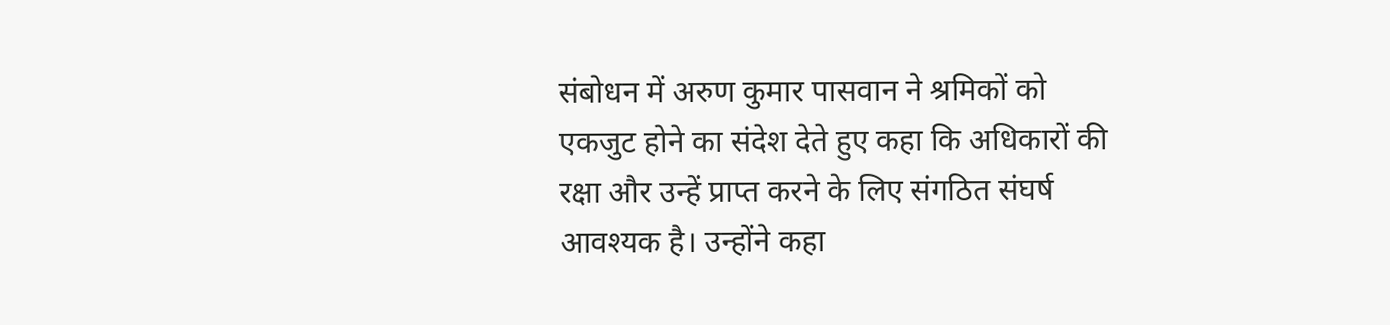संबोधन में अरुण कुमार पासवान ने श्रमिकों को एकजुट होने का संदेश देते हुए कहा कि अधिकारों की रक्षा और उन्हें प्राप्त करने के लिए संगठित संघर्ष आवश्यक है। उन्होंने कहा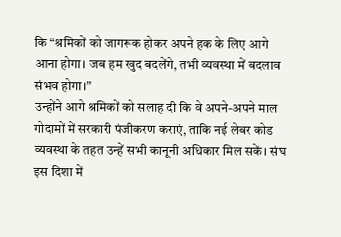कि “श्रमिकों को जागरूक होकर अपने हक के लिए आगे आना होगा। जब हम खुद बदलेंगे, तभी व्यवस्था में बदलाव संभव होगा।”
उन्होंने आगे श्रमिकों को सलाह दी कि वे अपने-अपने माल गोदामों में सरकारी पंजीकरण कराएं, ताकि नई लेबर कोड व्यवस्था के तहत उन्हें सभी कानूनी अधिकार मिल सकें। संघ इस दिशा में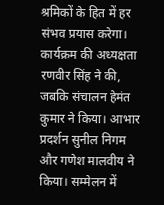श्रमिकों के हित में हर संभव प्रयास करेगा।
कार्यक्रम की अध्यक्षता रणवीर सिंह ने की, जबकि संचालन हेमंत कुमार ने किया। आभार प्रदर्शन सुनील निगम और गणेश मालवीय ने किया। सम्मेलन में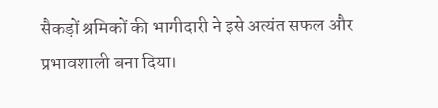सैकड़ों श्रमिकों की भागीदारी ने इसे अत्यंत सफल और प्रभावशाली बना दिया।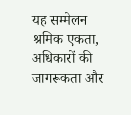यह सम्मेलन श्रमिक एकता, अधिकारों की जागरूकता और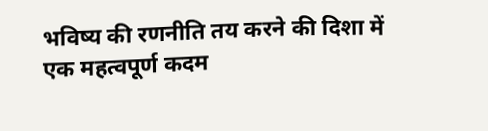भविष्य की रणनीति तय करने की दिशा में एक महत्वपूर्ण कदम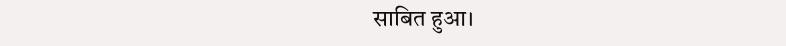साबित हुआ।